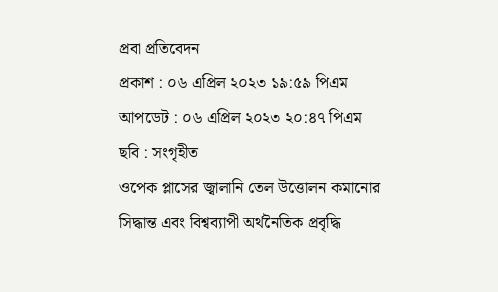প্রবা প্রতিবেদন
প্রকাশ : ০৬ এপ্রিল ২০২৩ ১৯:৫৯ পিএম
আপডেট : ০৬ এপ্রিল ২০২৩ ২০:৪৭ পিএম
ছবি : সংগৃহীত
ওপেক প্লাসের জ্বালানি তেল উত্তোলন কমানোর সিদ্ধান্ত এবং বিশ্বব্যাপী অর্থনৈতিক প্রবৃদ্ধি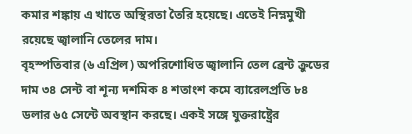কমার শঙ্কায় এ খাতে অস্থিরতা তৈরি হয়েছে। এতেই নিম্নমুখী রয়েছে জ্বালানি তেলের দাম।
বৃহস্পতিবার (৬ এপ্রিল) অপরিশোধিত জ্বালানি তেল ব্রেন্ট ক্রুডের দাম ৩৪ সেন্ট বা শূন্য দশমিক ৪ শতাংশ কমে ব্যারেলপ্রতি ৮৪ ডলার ৬৫ সেন্টে অবস্থান করছে। একই সঙ্গে যুক্তরাষ্ট্রের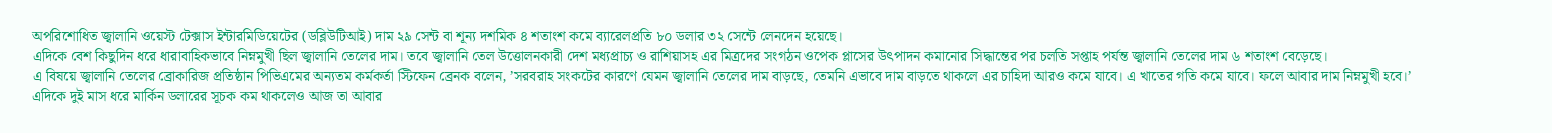অপরিশোধিত জ্বালানি ওয়েস্ট টেক্সাস ইন্টারমিডিয়েটের (ডব্লিউটিআই) দাম ২৯ সেন্ট বা শূন্য দশমিক ৪ শতাংশ কমে ব্যারেলপ্রতি ৮০ ডলার ৩২ সেন্টে লেনদেন হয়েছে।
এদিকে বেশ কিছুদিন ধরে ধারাবাহিকভাবে নিম্নমুখী ছিল জ্বালানি তেলের দাম। তবে জ্বালানি তেল উত্তোলনকারী দেশ মধ্যপ্রাচ্য ও রাশিয়াসহ এর মিত্রদের সংগঠন ওপেক প্লাসের উৎপাদন কমানোর সিদ্ধান্তের পর চলতি সপ্তাহ পর্যন্ত জ্বালানি তেলের দাম ৬ শতাংশ বেড়েছে।
এ বিষয়ে জ্বালানি তেলের ব্রোকারিজ প্রতিষ্ঠান পিভিএমের অন্যতম কর্মকর্তা স্টিফেন ব্রেনক বলেন, ’সরবরাহ সংকটের কারণে যেমন জ্বালানি তেলের দাম বাড়ছে, তেমনি এভাবে দাম বাড়তে থাকলে এর চাহিদা আরও কমে যাবে। এ খাতের গতি কমে যাবে। ফলে আবার দাম নিম্নমুখী হবে।’
এদিকে দুই মাস ধরে মার্কিন ডলারের সূচক কম থাকলেও আজ তা আবার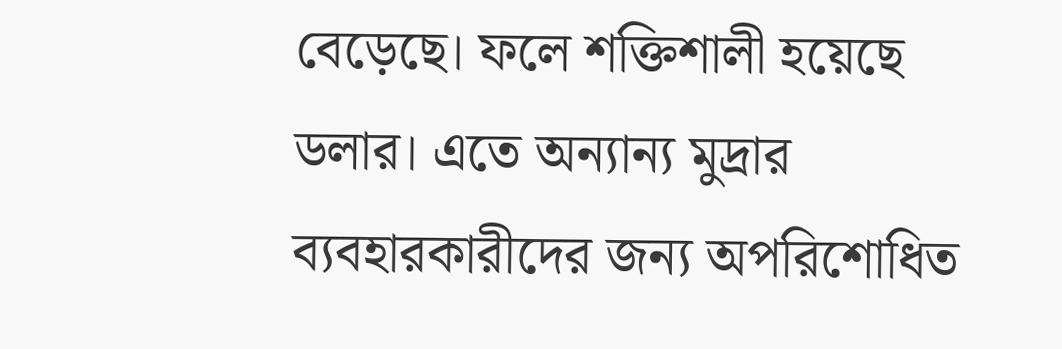বেড়েছে। ফলে শক্তিশালী হয়েছে ডলার। এতে অন্যান্য মুদ্রার ব্যবহারকারীদের জন্য অপরিশোধিত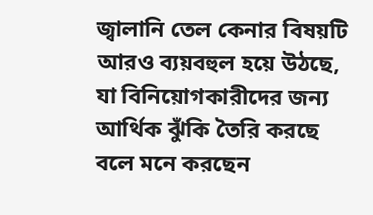জ্বালানি তেল কেনার বিষয়টি আরও ব্যয়বহুল হয়ে উঠছে, যা বিনিয়োগকারীদের জন্য আর্থিক ঝুঁকি তৈরি করছে বলে মনে করছেন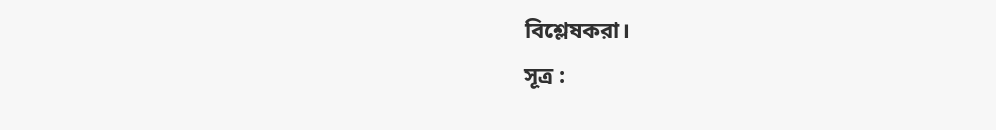বিশ্লেষকরা।
সূত্র :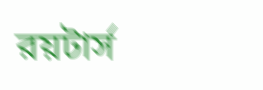রয়টার্স